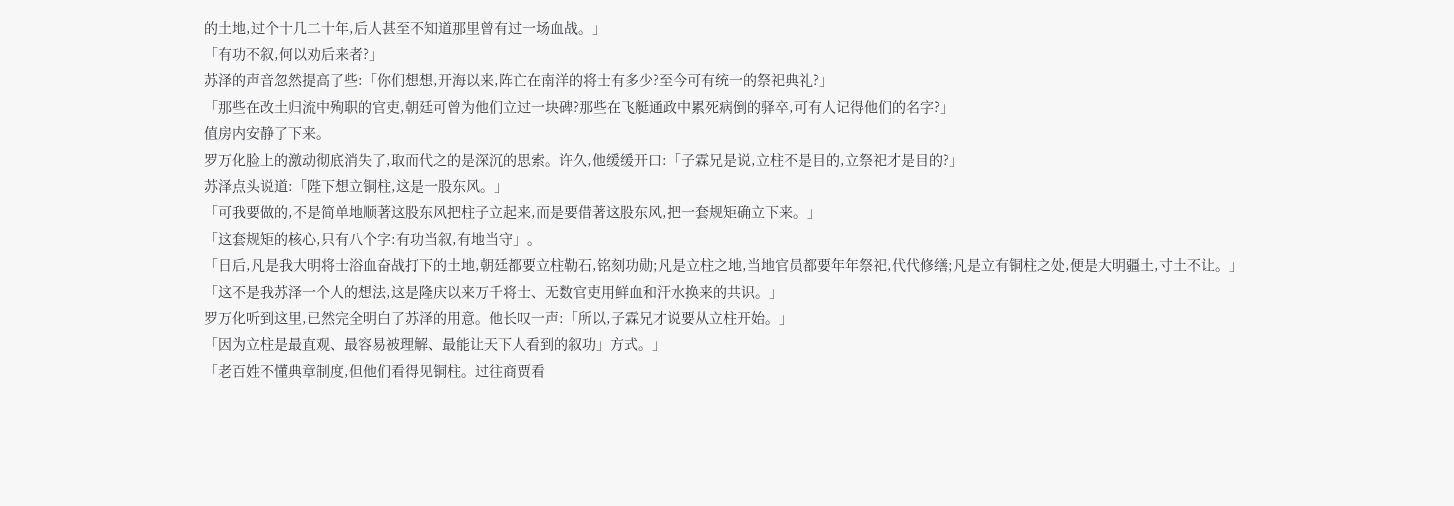的土地,过个十几二十年,后人甚至不知道那里曾有过一场血战。」
「有功不叙,何以劝后来者?」
苏泽的声音忽然提高了些:「你们想想,开海以来,阵亡在南洋的将士有多少?至今可有统一的祭祀典礼?」
「那些在改土归流中殉职的官吏,朝廷可曾为他们立过一块碑?那些在飞艇通政中累死病倒的驿卒,可有人记得他们的名字?」
值房内安静了下来。
罗万化脸上的激动彻底消失了,取而代之的是深沉的思索。许久,他缓缓开口:「子霖兄是说,立柱不是目的,立祭祀才是目的?」
苏泽点头说道:「陛下想立铜柱,这是一股东风。」
「可我要做的,不是简单地顺著这股东风把柱子立起来,而是要借著这股东风,把一套规矩确立下来。」
「这套规矩的核心,只有八个字:有功当叙,有地当守」。
「日后,凡是我大明将士浴血奋战打下的土地,朝廷都要立柱勒石,铭刻功勋;凡是立柱之地,当地官员都要年年祭祀,代代修缮;凡是立有铜柱之处,便是大明疆土,寸土不让。」
「这不是我苏泽一个人的想法,这是隆庆以来万千将士、无数官吏用鲜血和汗水换来的共识。」
罗万化听到这里,已然完全明白了苏泽的用意。他长叹一声:「所以,子霖兄才说要从立柱开始。」
「因为立柱是最直观、最容易被理解、最能让天下人看到的叙功」方式。」
「老百姓不懂典章制度,但他们看得见铜柱。过往商贾看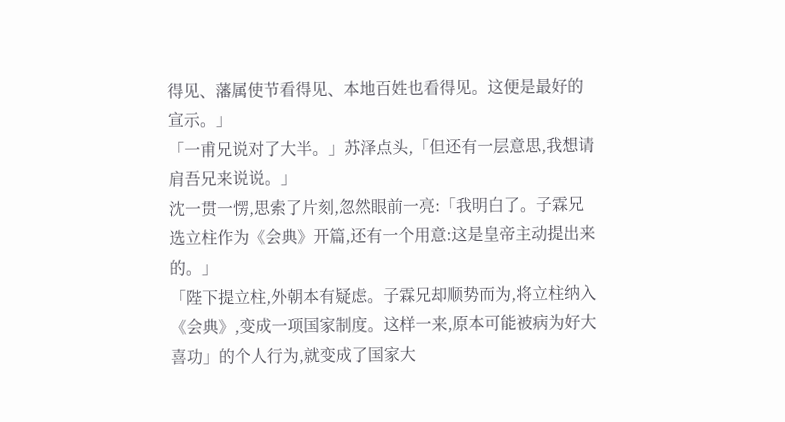得见、藩属使节看得见、本地百姓也看得见。这便是最好的宣示。」
「一甫兄说对了大半。」苏泽点头,「但还有一层意思,我想请肩吾兄来说说。」
沈一贯一愣,思索了片刻,忽然眼前一亮:「我明白了。子霖兄选立柱作为《会典》开篇,还有一个用意:这是皇帝主动提出来的。」
「陛下提立柱,外朝本有疑虑。子霖兄却顺势而为,将立柱纳入《会典》,变成一项国家制度。这样一来,原本可能被病为好大喜功」的个人行为,就变成了国家大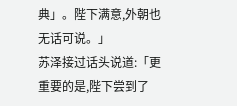典」。陛下满意,外朝也无话可说。」
苏泽接过话头说道:「更重要的是,陛下尝到了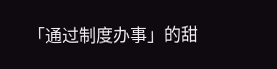「通过制度办事」的甜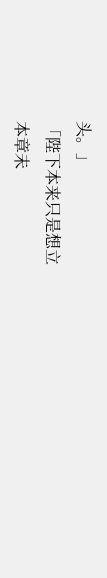头。」
「陛下本来只是想立
本章未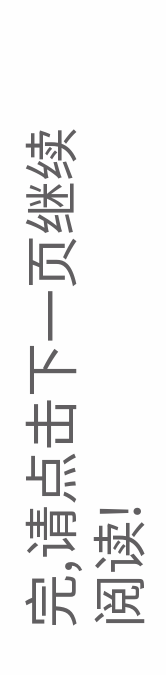完,请点击下一页继续阅读!